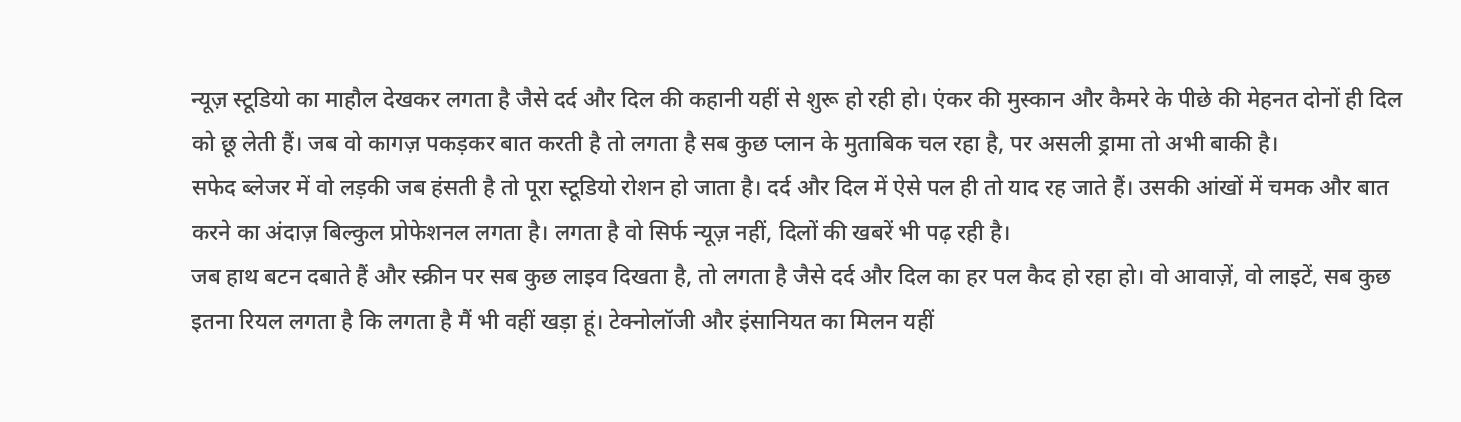न्यूज़ स्टूडियो का माहौल देखकर लगता है जैसे दर्द और दिल की कहानी यहीं से शुरू हो रही हो। एंकर की मुस्कान और कैमरे के पीछे की मेहनत दोनों ही दिल को छू लेती हैं। जब वो कागज़ पकड़कर बात करती है तो लगता है सब कुछ प्लान के मुताबिक चल रहा है, पर असली ड्रामा तो अभी बाकी है।
सफेद ब्लेजर में वो लड़की जब हंसती है तो पूरा स्टूडियो रोशन हो जाता है। दर्द और दिल में ऐसे पल ही तो याद रह जाते हैं। उसकी आंखों में चमक और बात करने का अंदाज़ बिल्कुल प्रोफेशनल लगता है। लगता है वो सिर्फ न्यूज़ नहीं, दिलों की खबरें भी पढ़ रही है।
जब हाथ बटन दबाते हैं और स्क्रीन पर सब कुछ लाइव दिखता है, तो लगता है जैसे दर्द और दिल का हर पल कैद हो रहा हो। वो आवाज़ें, वो लाइटें, सब कुछ इतना रियल लगता है कि लगता है मैं भी वहीं खड़ा हूं। टेक्नोलॉजी और इंसानियत का मिलन यहीं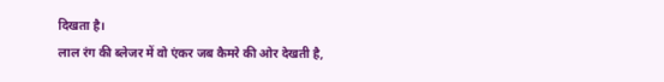दिखता है।
लाल रंग की ब्लेजर में वो एंकर जब कैमरे की ओर देखती है,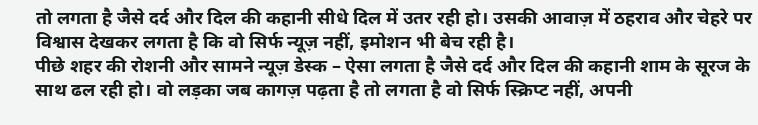तो लगता है जैसे दर्द और दिल की कहानी सीधे दिल में उतर रही हो। उसकी आवाज़ में ठहराव और चेहरे पर विश्वास देखकर लगता है कि वो सिर्फ न्यूज़ नहीं, इमोशन भी बेच रही है।
पीछे शहर की रोशनी और सामने न्यूज़ डेस्क – ऐसा लगता है जैसे दर्द और दिल की कहानी शाम के सूरज के साथ ढल रही हो। वो लड़का जब कागज़ पढ़ता है तो लगता है वो सिर्फ स्क्रिप्ट नहीं, अपनी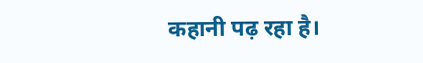कहानी पढ़ रहा है।